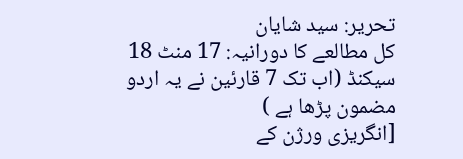تحریر: سید شایان
کل مطالعے کا دورانیہ: 17 منٹ 18 سیکنڈ (اب تک 7 قارئین نے یہ اردو مضمون پڑھا ہے )
[انگریزی ورژن کے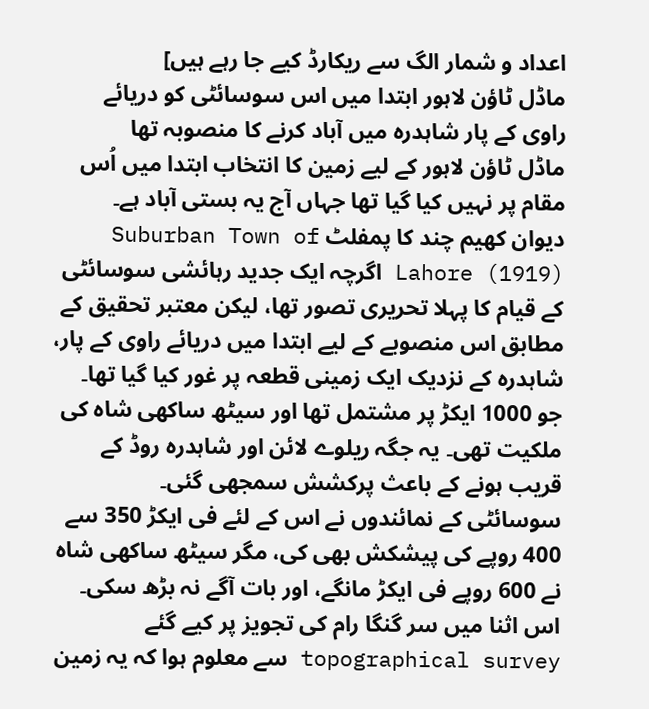اعداد و شمار الگ سے ریکارڈ کیے جا رہے ہیں]
ماڈل ٹاؤن لاہور ابتدا میں اس سوسائٹی کو دریائے راوی کے پار شاہدرہ میں آباد کرنے کا منصوبہ تھا
ماڈل ٹاؤن لاہور کے لیے زمین کا انتخاب ابتدا میں اُس مقام پر نہیں کیا گیا تھا جہاں آج یہ بستی آباد ہے۔ دیوان کھیم چند کا پمفلٹ Suburban Town of Lahore (1919) اگرچہ ایک جدید رہائشی سوسائٹی کے قیام کا پہلا تحریری تصور تھا، لیکن معتبر تحقیق کے مطابق اس منصوبے کے لیے ابتدا میں دریائے راوی کے پار، شاہدرہ کے نزدیک ایک زمینی قطعہ پر غور کیا گیا تھا۔ جو 1000 ایکڑ پر مشتمل تھا اور سیٹھ ساکھی شاہ کی ملکیت تھی۔ یہ جگہ ریلوے لائن اور شاہدرہ روڈ کے قریب ہونے کے باعث پرکشش سمجھی گئی۔
سوسائٹی کے نمائندوں نے اس کے لئے فی ایکڑ 350 سے 400 روپے کی پیشکش بھی کی، مگر سیٹھ ساکھی شاہ نے 600 روپے فی ایکڑ مانگے، اور بات آگے نہ بڑھ سکی۔
اس اثنا میں سر گنگا رام کی تجویز پر کیے گئے topographical survey سے معلوم ہوا کہ یہ زمین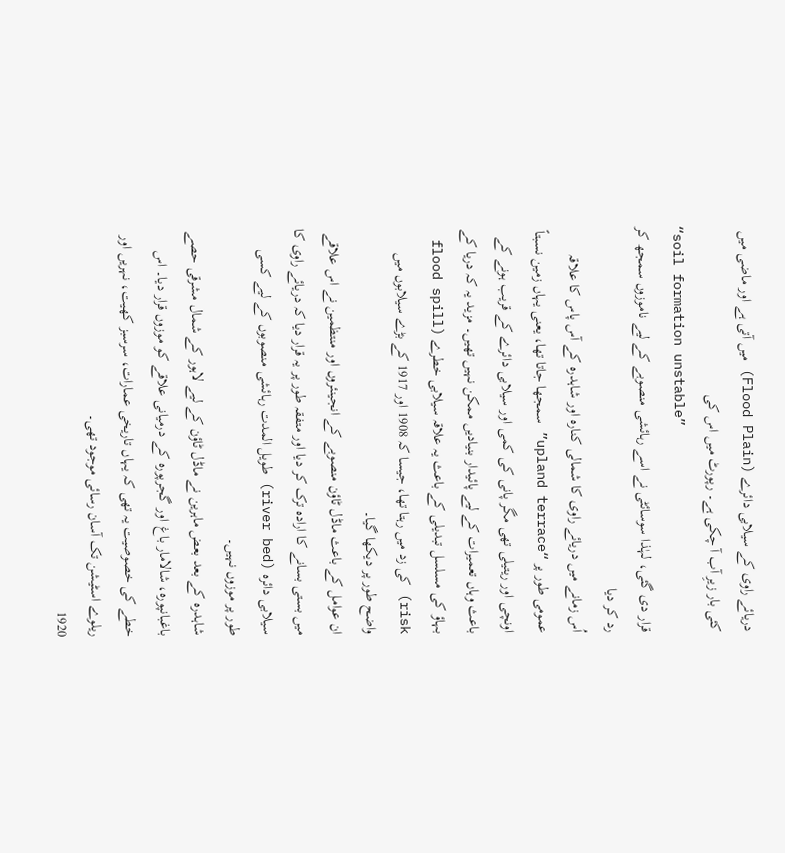دریائے راوی کے سیلابی دائرے (Flood Plain) میں آتی ہے اور ماضی میں کئی بار زیرِ آب آ چکی ہے۔ رپورٹ میں اس کی
“soil formation unstable”
قرار دی گئی، لہٰذا سوسائٹی نے اسے رہائشی منصوبے کے لیے ناموزوں سمجھ کر رد کر دیا
اُس زمانے میں دریائے راوی کا شمالی کنارہ اور شاہدرہ کے آس پاس کا علاقہ عمومی طور پر “upland terrace” سمجھا جاتا تھا، یعنی یہاں زمین نسبتاً اونچی اور ریتیلی تھی مگر پانی کی کمی اور سیلابی دائرے کے قریب ہونے کے باعث وہاں تعمیرات کے لیے پائیدار بنیادیں ممکن نہیں تھیں۔ مزید یہ کہ دریا کے بہاؤ کی مسلسل تبدیلی کے باعث یہ علاقہ سیلابی خطرے (flood spill risk) کی زد میں رہتا تھا، جیسا کہ 1908 اور 1917 کے بڑے سیلابوں میں واضح طور پر دیکھا گیا۔
ان عوامل کے باعث ماڈل ٹاؤن منصوبے کے انجینئروں اور منتظمین نے اس علاقے میں بستی بسانے کا ارادہ ترک کر دیا اور متفقہ طور پر یہ قرار دیا کہ دریائے راوی کا سیلابی دائرہ (river bed) طویل المدت رہائشی منصوبوں کے لیے کسی طور پر موزوں نہیں۔
شاہدرہ کے بعد بعض ماہرین نے ماڈل ٹاؤن کے لیے لاہور کے شمال مشرقی حصے باغبانپورہ، شالامار باغ اور گجرپورہ کے درمیانی علاقے کو موزوں قرار دیا۔ اس خطے کی خصوصیت یہ تھی کہ یہاں تاریخی عمارات، سرسبز کھیت، نہریں اور ریلوے اسٹیشن تک آسان رسائی موجود تھی۔
1920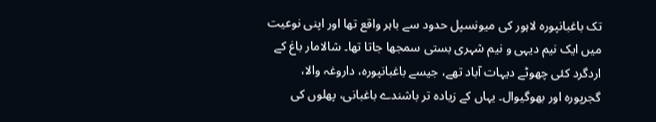تک باغبانپورہ لاہور کی میونسپل حدود سے باہر واقع تھا اور اپنی نوعیت میں ایک نیم دیہی و نیم شہری بستی سمجھا جاتا تھا۔ شالامار باغ کے اردگرد کئی چھوٹے دیہات آباد تھے، جیسے باغبانپورہ، داروغہ والا، گجرپورہ اور بھوگیوال۔ یہاں کے زیادہ تر باشندے باغبانی، پھلوں کی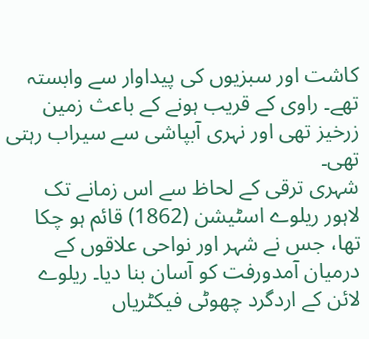کاشت اور سبزیوں کی پیداوار سے وابستہ تھے۔ راوی کے قریب ہونے کے باعث زمین زرخیز تھی اور نہری آبپاشی سے سیراب رہتی تھی۔
شہری ترقی کے لحاظ سے اس زمانے تک لاہور ریلوے اسٹیشن (1862) قائم ہو چکا تھا، جس نے شہر اور نواحی علاقوں کے درمیان آمدورفت کو آسان بنا دیا۔ ریلوے لائن کے اردگرد چھوٹی فیکٹریاں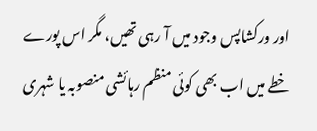اور ورکشاپس وجود میں آ رہی تھیں، مگر اس پورے خطے میں اب بھی کوئی منظم رہائشی منصوبہ یا شہری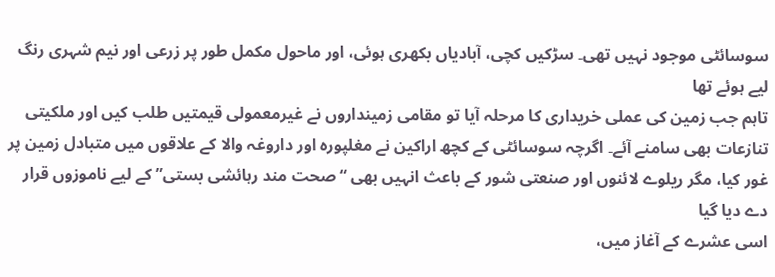سوسائٹی موجود نہیں تھی۔ سڑکیں کچی، آبادیاں بکھری ہوئی، اور ماحول مکمل طور پر زرعی اور نیم شہری رنگ لیے ہوئے تھا
تاہم جب زمین کی عملی خریداری کا مرحلہ آیا تو مقامی زمینداروں نے غیرمعمولی قیمتیں طلب کیں اور ملکیتی تنازعات بھی سامنے آئے۔ اگرچہ سوسائٹی کے کچھ اراکین نے مغلپورہ اور داروغہ والا کے علاقوں میں متبادل زمین پر غور کیا، مگر ریلوے لائنوں اور صنعتی شور کے باعث انہیں بھی “صحت مند رہائشی بستی” کے لیے ناموزوں قرار دے دیا گیا
اسی عشرے کے آغاز میں،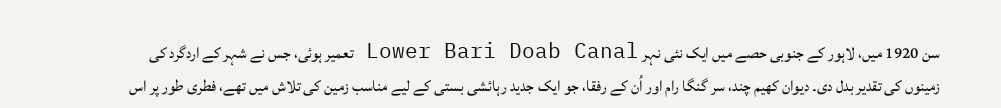سن 1920 میں، لاہور کے جنوبی حصے میں ایک نئی نہر Lower Bari Doab Canal تعمیر ہوئی، جس نے شہر کے اردگرد کی زمینوں کی تقدیر بدل دی۔ دیوان کھیم چند، سر گنگا رام اور اُن کے رفقا، جو ایک جدید رہائشی بستی کے لیے مناسب زمین کی تلاش میں تھے، فطری طور پر اس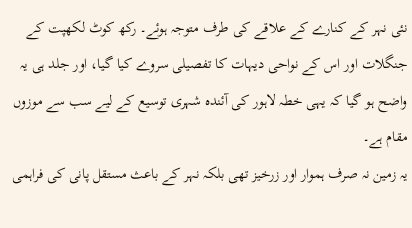نئی نہر کے کنارے کے علاقے کی طرف متوجہ ہوئے۔ رکھ کوٹ لکھپت کے جنگلات اور اس کے نواحی دیہات کا تفصیلی سروے کیا گیا، اور جلد ہی یہ واضح ہو گیا کہ یہی خطہ لاہور کی آئندہ شہری توسیع کے لیے سب سے موزوں مقام ہے۔
یہ زمین نہ صرف ہموار اور زرخیز تھی بلکہ نہر کے باعث مستقل پانی کی فراہمی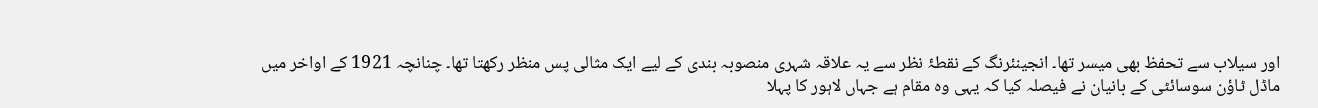اور سیلاب سے تحفظ بھی میسر تھا۔ انجینئرنگ کے نقطۂ نظر سے یہ علاقہ شہری منصوبہ بندی کے لیے ایک مثالی پس منظر رکھتا تھا۔ چنانچہ 1921 کے اواخر میں ماڈل ٹاؤن سوسائٹی کے بانیان نے فیصلہ کیا کہ یہی وہ مقام ہے جہاں لاہور کا پہلا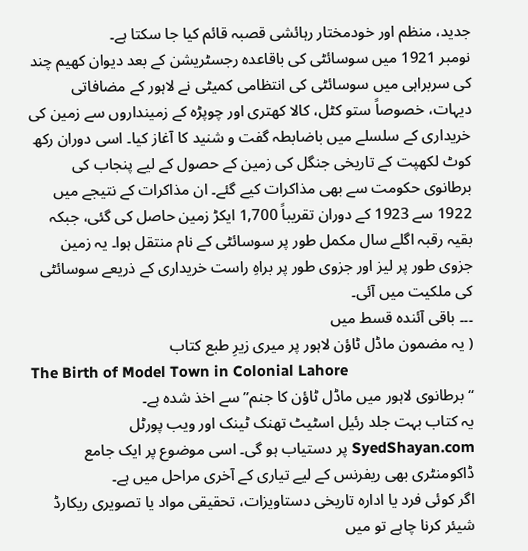جدید، منظم اور خودمختار رہائشی قصبہ قائم کیا جا سکتا ہے۔
نومبر 1921 میں سوسائٹی کی باقاعدہ رجسٹریشن کے بعد دیوان کھیم چند کی سربراہی میں سوسائٹی کی انتظامی کمیٹی نے لاہور کے مضافاتی دیہات، خصوصاً ستو کٹل، کالا کھتری اور چوپڑہ کے زمینداروں سے زمین کی خریداری کے سلسلے میں باضابطہ گفت و شنید کا آغاز کیا۔ اسی دوران رکھ کوٹ لکھپت کے تاریخی جنگل کی زمین کے حصول کے لیے پنجاب کی برطانوی حکومت سے بھی مذاکرات کیے گئے۔ ان مذاکرات کے نتیجے میں 1922 سے 1923 کے دوران تقریباً 1,700 ایکڑ زمین حاصل کی گئی، جبکہ بقیہ رقبہ اگلے سال مکمل طور پر سوسائٹی کے نام منتقل ہوا۔ یہ زمین جزوی طور پر لیز اور جزوی طور پر براہِ راست خریداری کے ذریعے سوسائٹی کی ملکیت میں آئی۔
۔۔۔ باقی آئندہ قسط میں
( یہ مضمون ماڈل ٹاؤن لاہور پر میری زیرِ طبع کتاب
The Birth of Model Town in Colonial Lahore
“برطانوی لاہور میں ماڈل ٹاؤن کا جنم” سے اخذ شدہ ہے۔
یہ کتاب بہت جلد رئیل اسٹیٹ تھنک ٹینک اور ویب پورٹل SyedShayan.com پر دستیاب ہو گی۔ اسی موضوع پر ایک جامع ڈاکومنٹری بھی ریفرنس کے لیے تیاری کے آخری مراحل میں ہے۔
اگر کوئی فرد یا ادارہ تاریخی دستاویزات، تحقیقی مواد یا تصویری ریکارڈ شیئر کرنا چاہے تو میں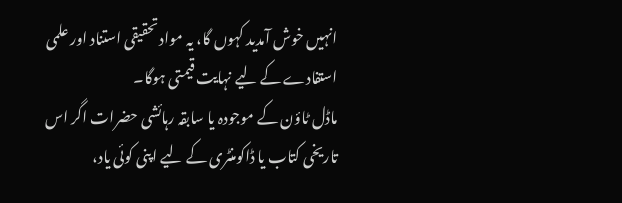انہیں خوش آمدید کہوں گا، یہ مواد تحقیقی استناد اور علمی استفادے کے لیے نہایت قیمتی ہوگا۔
ماڈل ٹاؤن کے موجودہ یا سابقہ رہائشی حضرات اگر اس تاریخی کتاب یا ڈاکومنٹری کے لیے اپنی کوئی یاد،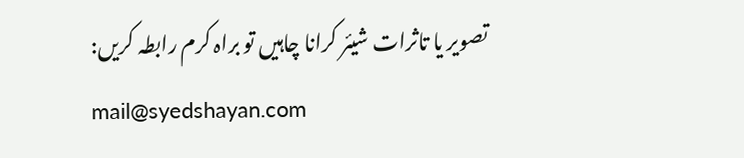تصویر یا تاثرات شیئر کرانا چاہیں تو براہ کرم رابطہ کریں:
mail@syedshayan.com